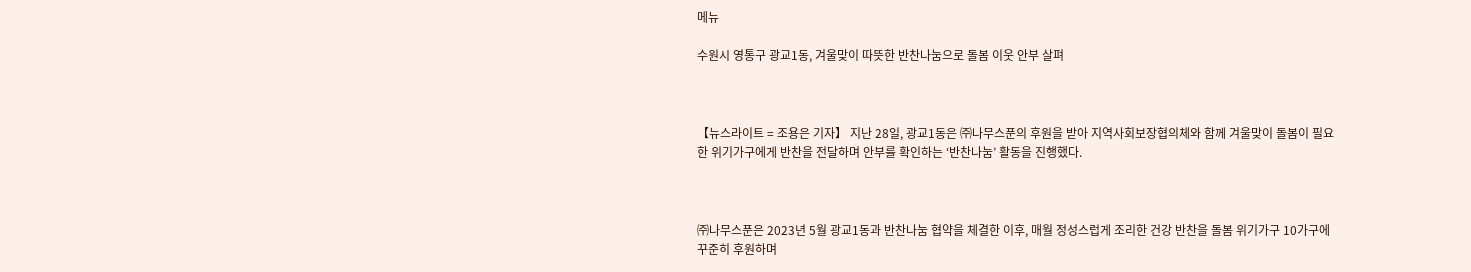메뉴

수원시 영통구 광교1동, 겨울맞이 따뜻한 반찬나눔으로 돌봄 이웃 안부 살펴



【뉴스라이트 = 조용은 기자】 지난 28일, 광교1동은 ㈜나무스푼의 후원을 받아 지역사회보장협의체와 함께 겨울맞이 돌봄이 필요한 위기가구에게 반찬을 전달하며 안부를 확인하는 ‘반찬나눔’ 활동을 진행했다.



㈜나무스푼은 2023년 5월 광교1동과 반찬나눔 협약을 체결한 이후, 매월 정성스럽게 조리한 건강 반찬을 돌봄 위기가구 10가구에 꾸준히 후원하며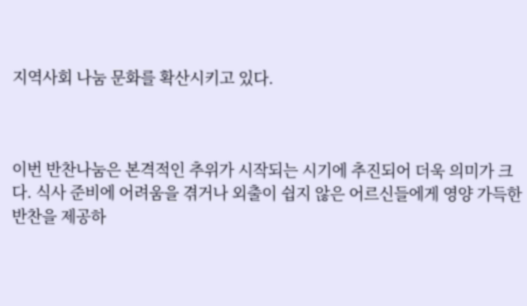지역사회 나눔 문화를 확산시키고 있다.



이번 반찬나눔은 본격적인 추위가 시작되는 시기에 추진되어 더욱 의미가 크다. 식사 준비에 어려움을 겪거나 외출이 쉽지 않은 어르신들에게 영양 가득한 반찬을 제공하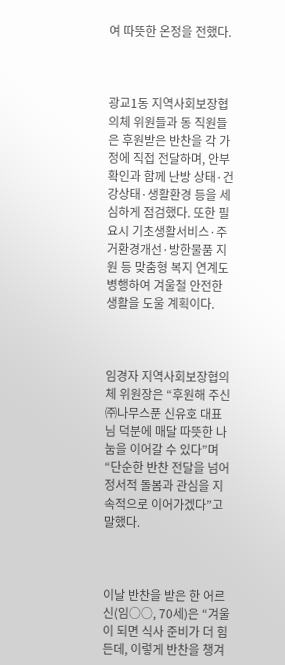여 따뜻한 온정을 전했다.



광교1동 지역사회보장협의체 위원들과 동 직원들은 후원받은 반찬을 각 가정에 직접 전달하며, 안부 확인과 함께 난방 상태·건강상태·생활환경 등을 세심하게 점검했다. 또한 필요시 기초생활서비스·주거환경개선·방한물품 지원 등 맞춤형 복지 연계도 병행하여 겨울철 안전한 생활을 도울 계획이다.



임경자 지역사회보장협의체 위원장은 “후원해 주신 ㈜나무스푼 신유호 대표님 덕분에 매달 따뜻한 나눔을 이어갈 수 있다”며 “단순한 반찬 전달을 넘어 정서적 돌봄과 관심을 지속적으로 이어가겠다”고 말했다.



이날 반찬을 받은 한 어르신(임○○, 70세)은 “겨울이 되면 식사 준비가 더 힘든데, 이렇게 반찬을 챙겨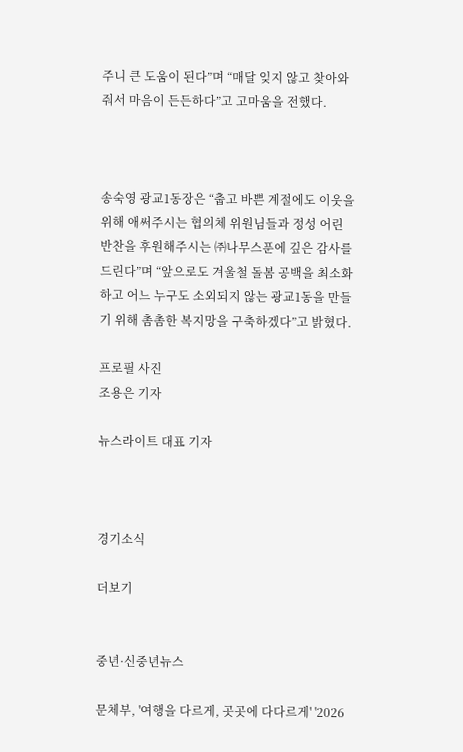주니 큰 도움이 된다”며 “매달 잊지 않고 찾아와줘서 마음이 든든하다”고 고마움을 전했다.



송숙영 광교1동장은 “춥고 바쁜 계절에도 이웃을 위해 애써주시는 협의체 위원님들과 정성 어린 반찬을 후원해주시는 ㈜나무스푼에 깊은 감사를 드린다”며 “앞으로도 겨울철 돌봄 공백을 최소화하고 어느 누구도 소외되지 않는 광교1동을 만들기 위해 촘촘한 복지망을 구축하겠다”고 밝혔다.

프로필 사진
조용은 기자

뉴스라이트 대표 기자



경기소식

더보기


중년·신중년뉴스

문체부, '여행을 다르게, 곳곳에 다다르게' '2026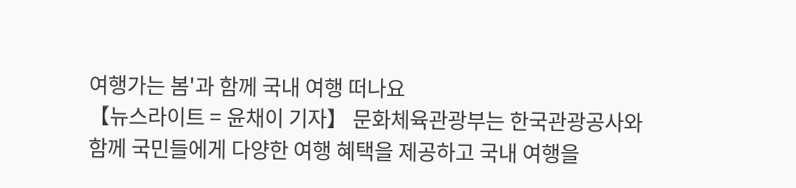여행가는 봄'과 함께 국내 여행 떠나요
【뉴스라이트 = 윤채이 기자】 문화체육관광부는 한국관광공사와 함께 국민들에게 다양한 여행 혜택을 제공하고 국내 여행을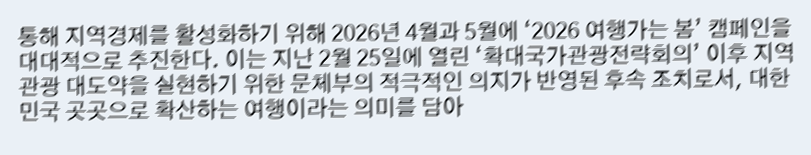통해 지역경제를 활성화하기 위해 2026년 4월과 5월에 ‘2026 여행가는 봄’ 캠페인을 대대적으로 추진한다. 이는 지난 2월 25일에 열린 ‘확대국가관광전략회의’ 이후 지역관광 대도약을 실현하기 위한 문체부의 적극적인 의지가 반영된 후속 조치로서, 대한민국 곳곳으로 확산하는 여행이라는 의미를 담아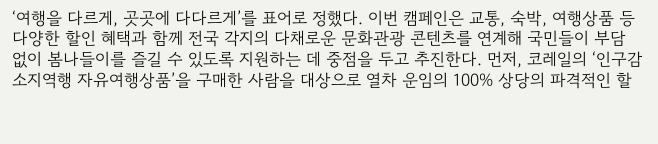‘여행을 다르게, 곳곳에 다다르게’를 표어로 정했다. 이번 캠페인은 교통, 숙박, 여행상품 등 다양한 할인 혜택과 함께 전국 각지의 다채로운 문화관광 콘텐츠를 연계해 국민들이 부담 없이 봄나들이를 즐길 수 있도록 지원하는 데 중점을 두고 추진한다. 먼저, 코레일의 ‘인구감소지역행 자유여행상품’을 구매한 사람을 대상으로 열차 운임의 100% 상당의 파격적인 할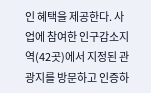인 혜택을 제공한다. 사업에 참여한 인구감소지역(42곳)에서 지정된 관광지를 방문하고 인증하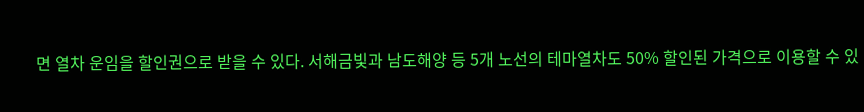면 열차 운임을 할인권으로 받을 수 있다. 서해금빛과 남도해양 등 5개 노선의 테마열차도 50% 할인된 가격으로 이용할 수 있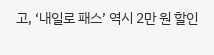고, ‘내일로 패스’ 역시 2만 원 할인